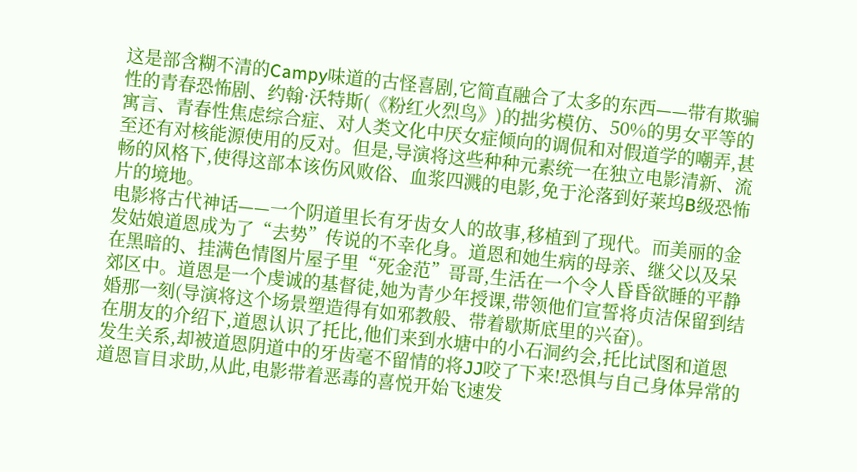这是部含糊不清的Campy味道的古怪喜剧,它简直融合了太多的东西——带有欺骗性的青春恐怖剧、约翰·沃特斯(《粉红火烈鸟》)的拙劣模仿、50%的男女平等的寓言、青春性焦虑综合症、对人类文化中厌女症倾向的调侃和对假道学的嘲弄,甚至还有对核能源使用的反对。但是,导演将这些种种元素统一在独立电影清新、流畅的风格下,使得这部本该伤风败俗、血浆四溅的电影,免于沦落到好莱坞B级恐怖片的境地。
电影将古代神话——一个阴道里长有牙齿女人的故事,移植到了现代。而美丽的金发姑娘道恩成为了“去势”传说的不幸化身。道恩和她生病的母亲、继父以及呆在黑暗的、挂满色情图片屋子里“死金范”哥哥,生活在一个令人昏昏欲睡的平静郊区中。道恩是一个虔诚的基督徒,她为青少年授课,带领他们宣誓将贞洁保留到结婚那一刻(导演将这个场景塑造得有如邪教般、带着歇斯底里的兴奋)。
在朋友的介绍下,道恩认识了托比,他们来到水塘中的小石洞约会,托比试图和道恩发生关系,却被道恩阴道中的牙齿毫不留情的将JJ咬了下来!恐惧与自己身体异常的道恩盲目求助,从此,电影带着恶毒的喜悦开始飞速发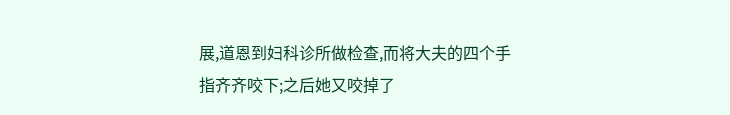展,道恩到妇科诊所做检查,而将大夫的四个手指齐齐咬下;之后她又咬掉了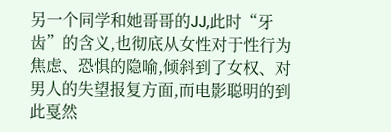另一个同学和她哥哥的JJ,此时“牙齿”的含义,也彻底从女性对于性行为焦虑、恐惧的隐喻,倾斜到了女权、对男人的失望报复方面,而电影聪明的到此戛然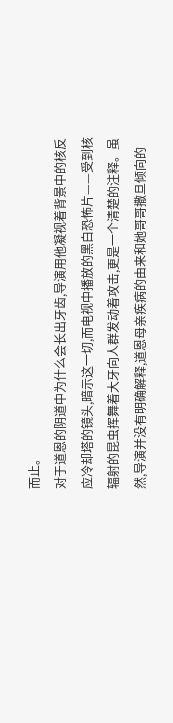而止。
对于道恩的阴道中为什么会长出牙齿,导演用他凝视着背景中的核反应冷却塔的镜头,暗示这一切,而电视中播放的黑白恐怖片——受到核辐射的昆虫挥舞着大牙向人群发动着攻击,更是一个清楚的注释。虽然,导演并没有明确解释,道恩母亲疾病的由来和她哥哥撒旦倾向的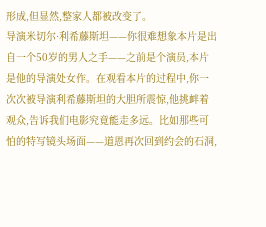形成,但显然,整家人都被改变了。
导演米切尔·利希藤斯坦——你很难想象本片是出自一个50岁的男人之手——之前是个演员,本片是他的导演处女作。在观看本片的过程中,你一次次被导演利希藤斯坦的大胆所震惊,他挑衅着观众,告诉我们电影究竟能走多远。比如那些可怕的特写镜头场面——道恩再次回到约会的石洞,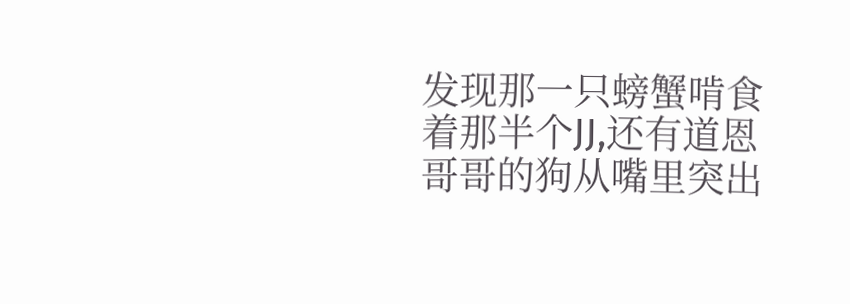发现那一只螃蟹啃食着那半个JJ,还有道恩哥哥的狗从嘴里突出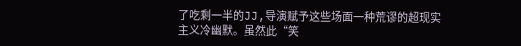了吃剩一半的JJ,导演赋予这些场面一种荒谬的超现实主义冷幽默。虽然此“笑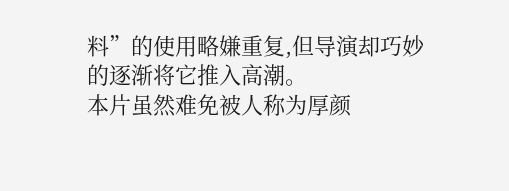料”的使用略嫌重复,但导演却巧妙的逐渐将它推入高潮。
本片虽然难免被人称为厚颜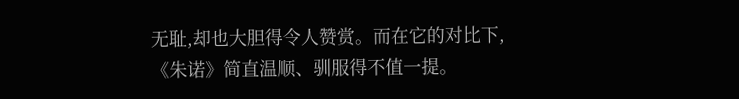无耻,却也大胆得令人赞赏。而在它的对比下,《朱诺》简直温顺、驯服得不值一提。